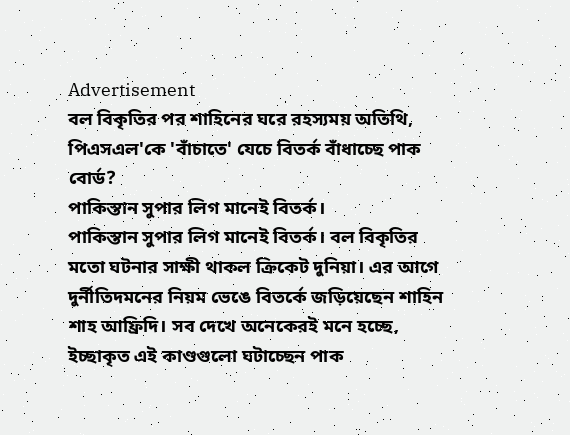Advertisement
বল বিকৃতির পর শাহিনের ঘরে রহস্যময় অতিথি, পিএসএল'কে 'বাঁচাতে' যেচে বিতর্ক বাঁধাচ্ছে পাক বোর্ড?
পাকিস্তান সুপার লিগ মানেই বিতর্ক।
পাকিস্তান সুপার লিগ মানেই বিতর্ক। বল বিকৃতির মতো ঘটনার সাক্ষী থাকল ক্রিকেট দুনিয়া। এর আগে দুর্নীতিদমনের নিয়ম ভেঙে বিতর্কে জড়িয়েছেন শাহিন শাহ আফ্রিদি। সব দেখে অনেকেরই মনে হচ্ছে, ইচ্ছাকৃত এই কাণ্ডগুলো ঘটাচ্ছেন পাক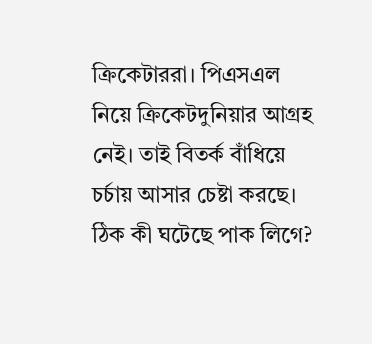ক্রিকেটাররা। পিএসএল নিয়ে ক্রিকেটদুনিয়ার আগ্রহ নেই। তাই বিতর্ক বাঁধিয়ে চর্চায় আসার চেষ্টা করছে।
ঠিক কী ঘটেছে পাক লিগে?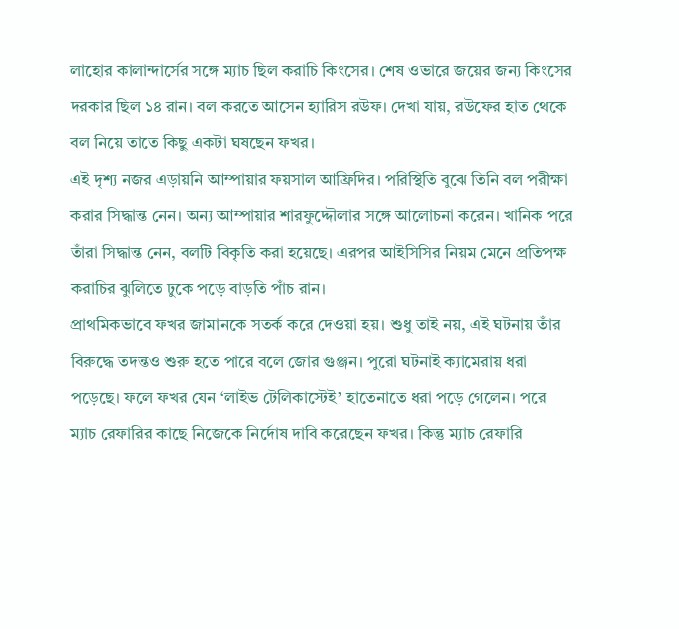লাহোর কালান্দার্সের সঙ্গে ম্যাচ ছিল করাচি কিংসের। শেষ ওভারে জয়ের জন্য কিংসের দরকার ছিল ১৪ রান। বল করতে আসেন হ্যারিস রউফ। দেখা যায়, রউফের হাত থেকে বল নিয়ে তাতে কিছু একটা ঘষছেন ফখর।
এই দৃশ্য নজর এড়ায়নি আম্পায়ার ফয়সাল আফ্রিদির। পরিস্থিতি বুঝে তিনি বল পরীক্ষা করার সিদ্ধান্ত নেন। অন্য আম্পায়ার শারফুদ্দৌলার সঙ্গে আলোচনা করেন। খানিক পরে তাঁরা সিদ্ধান্ত নেন, বলটি বিকৃতি করা হয়েছে। এরপর আইসিসির নিয়ম মেনে প্রতিপক্ষ করাচির ঝুলিতে ঢুকে পড়ে বাড়তি পাঁচ রান।
প্রাথমিকভাবে ফখর জামানকে সতর্ক করে দেওয়া হয়। শুধু তাই নয়, এই ঘটনায় তাঁর বিরুদ্ধে তদন্তও শুরু হতে পারে বলে জোর গুঞ্জন। পুরো ঘটনাই ক্যামেরায় ধরা পড়েছে। ফলে ফখর যেন ‘লাইভ টেলিকাস্টেই’ হাতেনাতে ধরা পড়ে গেলেন। পরে ম্যাচ রেফারির কাছে নিজেকে নির্দোষ দাবি করেছেন ফখর। কিন্তু ম্যাচ রেফারি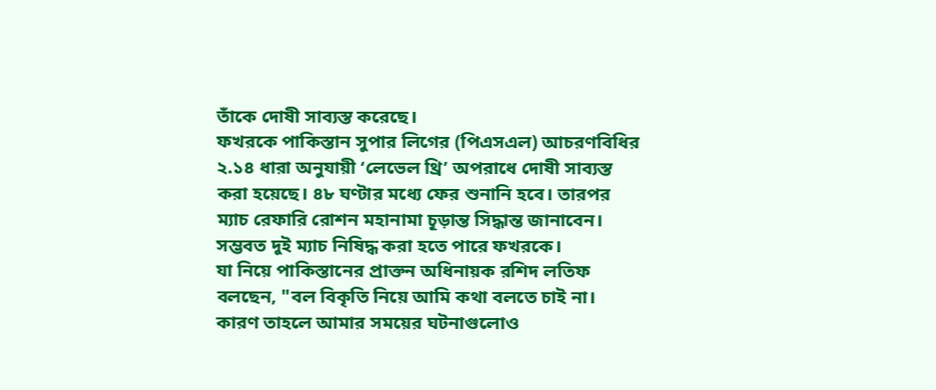তাঁকে দোষী সাব্যস্ত করেছে।
ফখরকে পাকিস্তান সুপার লিগের (পিএসএল) আচরণবিধির ২.১৪ ধারা অনুযায়ী ‘লেভেল থ্রি’ অপরাধে দোষী সাব্যস্ত করা হয়েছে। ৪৮ ঘণ্টার মধ্যে ফের শুনানি হবে। তারপর ম্যাচ রেফারি রোশন মহানামা চূড়ান্ত সিদ্ধান্ত জানাবেন। সম্ভবত দুই ম্যাচ নিষিদ্ধ করা হতে পারে ফখরকে।
যা নিয়ে পাকিস্তানের প্রাক্তন অধিনায়ক রশিদ লতিফ বলছেন, "বল বিকৃতি নিয়ে আমি কথা বলতে চাই না। কারণ তাহলে আমার সময়ের ঘটনাগুলোও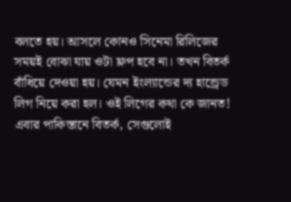বলতে হয়। আসলে কোনও সিনেমা রিলিজের সময়ই বোঝা যায় ওটা ফ্লপ হবে না। তখন বিতর্ক বাঁধিয়ে দেওয়া হয়। যেমন ইংল্যান্ডের দ্য হান্ড্রেড লিগ নিয়ে করা হল। ওই লিগের কথা কে জানত! এবার পাকিস্তানে বিতর্ক, সেগুলোই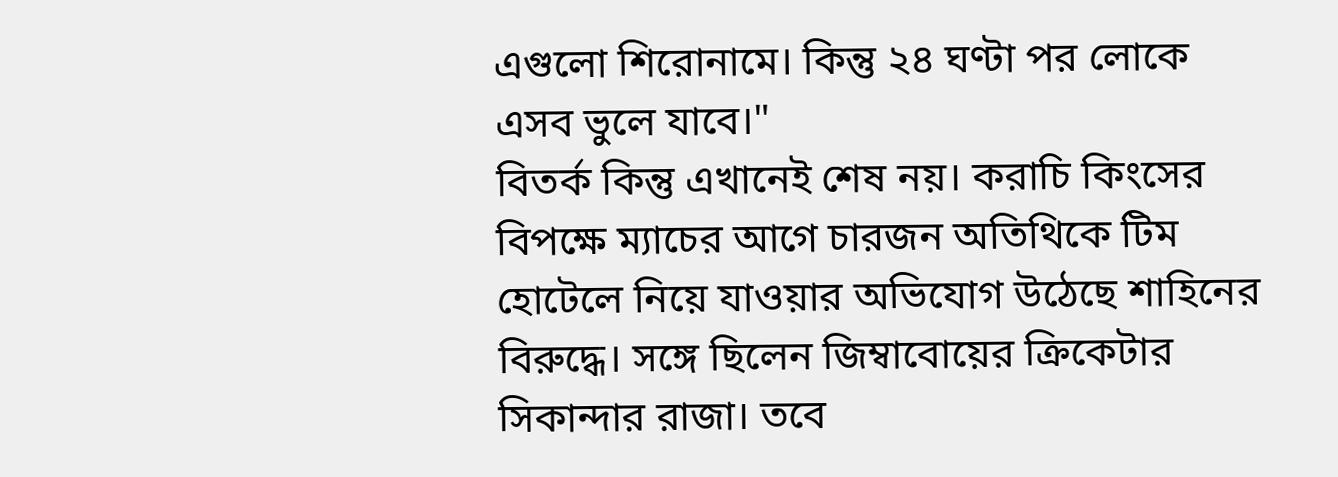এগুলো শিরোনামে। কিন্তু ২৪ ঘণ্টা পর লোকে এসব ভুলে যাবে।"
বিতর্ক কিন্তু এখানেই শেষ নয়। করাচি কিংসের বিপক্ষে ম্যাচের আগে চারজন অতিথিকে টিম হোটেলে নিয়ে যাওয়ার অভিযোগ উঠেছে শাহিনের বিরুদ্ধে। সঙ্গে ছিলেন জিম্বাবোয়ের ক্রিকেটার সিকান্দার রাজা। তবে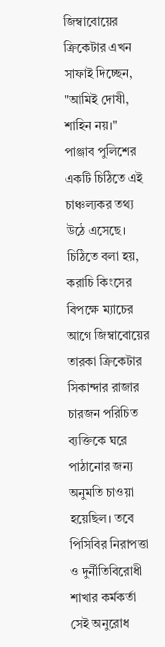জিম্বাবোয়ের ক্রিকেটার এখন সাফাই দিচ্ছেন, "আমিই দোষী, শাহিন নয়।"
পাঞ্জাব পুলিশের একটি চিঠিতে এই চাঞ্চল্যকর তথ্য উঠে এসেছে। চিঠিতে বলা হয়, করাচি কিংসের বিপক্ষে ম্যাচের আগে জিম্বাবোয়ের তারকা ক্রিকেটার সিকান্দার রাজার চারজন পরিচিত ব্যক্তিকে ঘরে পাঠানোর জন্য অনুমতি চাওয়া হয়েছিল। তবে পিসিবির নিরাপত্তা ও দুর্নীতিবিরোধী শাখার কর্মকর্তা সেই অনুরোধ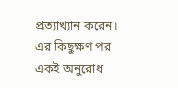প্রত্যাখ্যান করেন।
এর কিছুক্ষণ পর একই অনুরোধ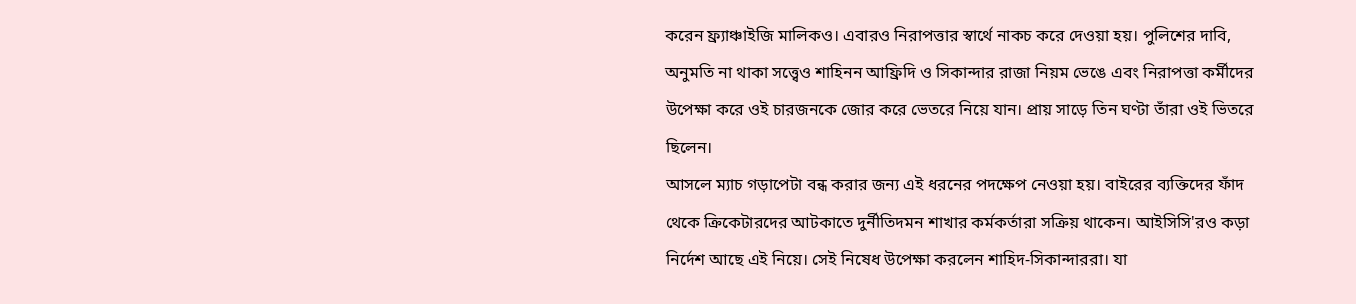করেন ফ্র্যাঞ্চাইজি মালিকও। এবারও নিরাপত্তার স্বার্থে নাকচ করে দেওয়া হয়। পুলিশের দাবি, অনুমতি না থাকা সত্ত্বেও শাহিনন আফ্রিদি ও সিকান্দার রাজা নিয়ম ভেঙে এবং নিরাপত্তা কর্মীদের উপেক্ষা করে ওই চারজনকে জোর করে ভেতরে নিয়ে যান। প্রায় সাড়ে তিন ঘণ্টা তাঁরা ওই ভিতরে ছিলেন।
আসলে ম্যাচ গড়াপেটা বন্ধ করার জন্য এই ধরনের পদক্ষেপ নেওয়া হয়। বাইরের ব্যক্তিদের ফাঁদ থেকে ক্রিকেটারদের আটকাতে দুর্নীতিদমন শাখার কর্মকর্তারা সক্রিয় থাকেন। আইসিসি'রও কড়া নির্দেশ আছে এই নিয়ে। সেই নিষেধ উপেক্ষা করলেন শাহিদ-সিকান্দাররা। যা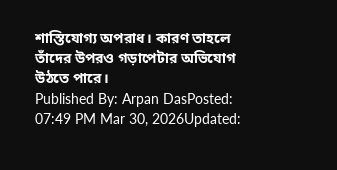শাস্তিযোগ্য অপরাধ। কারণ তাহলে তাঁদের উপরও গড়াপেটার অভিযোগ উঠতে পারে।
Published By: Arpan DasPosted: 07:49 PM Mar 30, 2026Updated: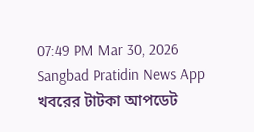07:49 PM Mar 30, 2026
Sangbad Pratidin News App
খবরের টাটকা আপডেট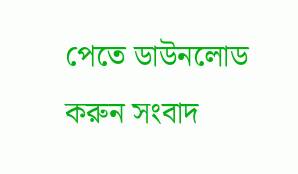পেতে ডাউনলোড করুন সংবাদ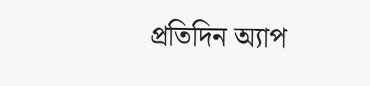প্রতিদিন অ্যাপ